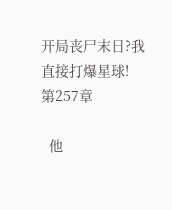开局丧尸末日?我直接打爆星球! 第257章

  他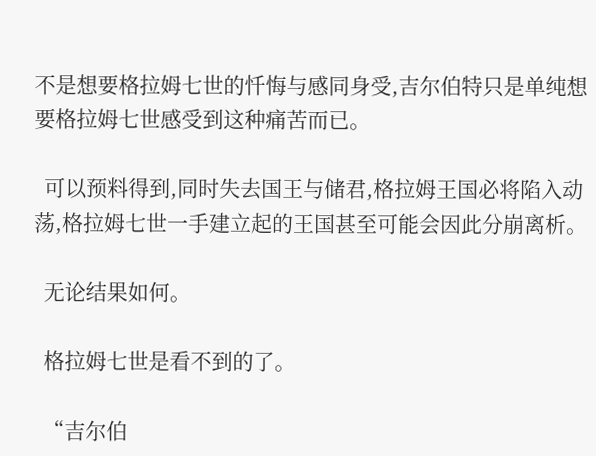不是想要格拉姆七世的忏悔与感同身受,吉尔伯特只是单纯想要格拉姆七世感受到这种痛苦而已。

  可以预料得到,同时失去国王与储君,格拉姆王国必将陷入动荡,格拉姆七世一手建立起的王国甚至可能会因此分崩离析。

  无论结果如何。

  格拉姆七世是看不到的了。

  “吉尔伯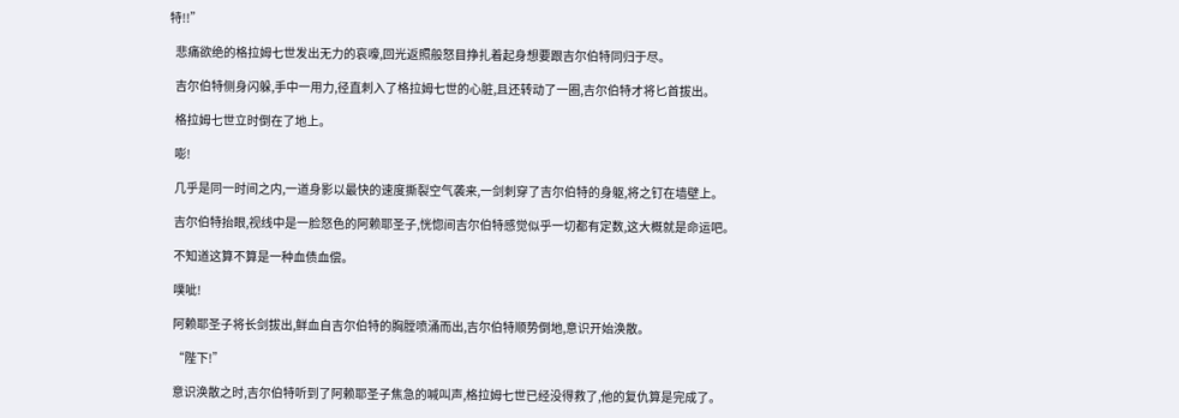特!!”

  悲痛欲绝的格拉姆七世发出无力的哀嚎,回光返照般怒目挣扎着起身想要跟吉尔伯特同归于尽。

  吉尔伯特侧身闪躲,手中一用力,径直刺入了格拉姆七世的心脏,且还转动了一圈,吉尔伯特才将匕首拔出。

  格拉姆七世立时倒在了地上。

  嘭!

  几乎是同一时间之内,一道身影以最快的速度撕裂空气袭来,一剑刺穿了吉尔伯特的身躯,将之钉在墙壁上。

  吉尔伯特抬眼,视线中是一脸怒色的阿赖耶圣子,恍惚间吉尔伯特感觉似乎一切都有定数,这大概就是命运吧。

  不知道这算不算是一种血债血偿。

  噗呲!

  阿赖耶圣子将长剑拔出,鲜血自吉尔伯特的胸膛喷涌而出,吉尔伯特顺势倒地,意识开始涣散。

  “陛下!”

  意识涣散之时,吉尔伯特听到了阿赖耶圣子焦急的喊叫声,格拉姆七世已经没得救了,他的复仇算是完成了。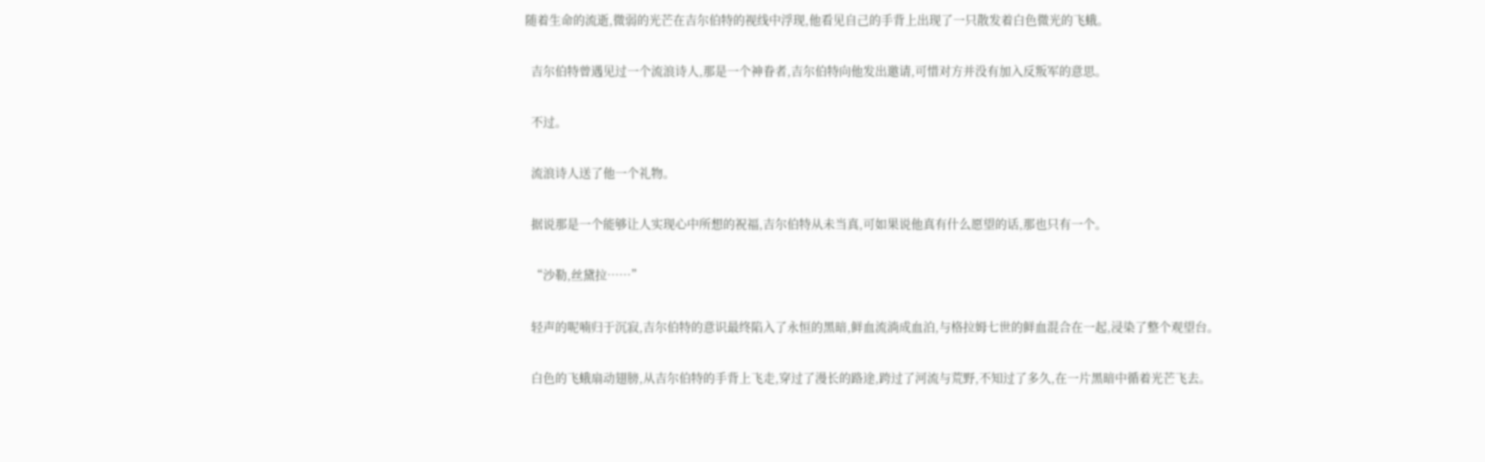随着生命的流逝,微弱的光芒在吉尔伯特的视线中浮现,他看见自己的手背上出现了一只散发着白色微光的飞蛾。

  吉尔伯特曾遇见过一个流浪诗人,那是一个神眷者,吉尔伯特向他发出邀请,可惜对方并没有加入反叛军的意思。

  不过。

  流浪诗人送了他一个礼物。

  据说那是一个能够让人实现心中所想的祝福,吉尔伯特从未当真,可如果说他真有什么愿望的话,那也只有一个。

  “沙勒,丝黛拉……”

  轻声的呢喃归于沉寂,吉尔伯特的意识最终陷入了永恒的黑暗,鲜血流淌成血泊,与格拉姆七世的鲜血混合在一起,浸染了整个观望台。

  白色的飞蛾扇动翅膀,从吉尔伯特的手背上飞走,穿过了漫长的路途,跨过了河流与荒野,不知过了多久,在一片黑暗中循着光芒飞去。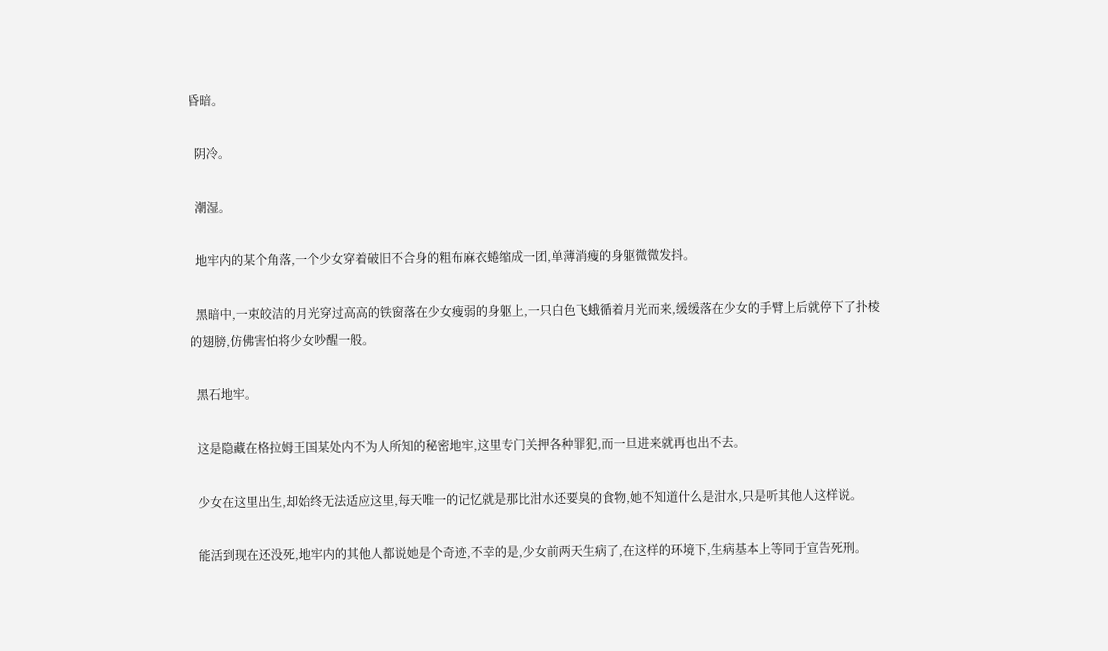昏暗。

  阴冷。

  潮湿。

  地牢内的某个角落,一个少女穿着破旧不合身的粗布麻衣蜷缩成一团,单薄消瘦的身躯微微发抖。

  黑暗中,一束皎洁的月光穿过高高的铁窗落在少女瘦弱的身躯上,一只白色飞蛾循着月光而来,缓缓落在少女的手臂上后就停下了扑棱的翅膀,仿佛害怕将少女吵醒一般。

  黑石地牢。

  这是隐藏在格拉姆王国某处内不为人所知的秘密地牢,这里专门关押各种罪犯,而一旦进来就再也出不去。

  少女在这里出生,却始终无法适应这里,每天唯一的记忆就是那比泔水还要臭的食物,她不知道什么是泔水,只是听其他人这样说。

  能活到现在还没死,地牢内的其他人都说她是个奇迹,不幸的是,少女前两天生病了,在这样的环境下,生病基本上等同于宣告死刑。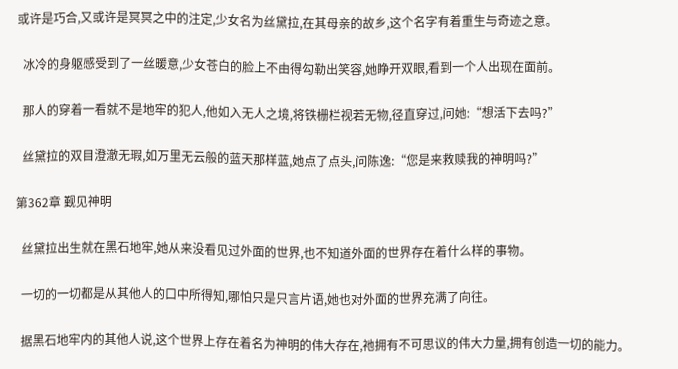或许是巧合,又或许是冥冥之中的注定,少女名为丝黛拉,在其母亲的故乡,这个名字有着重生与奇迹之意。

  冰冷的身躯感受到了一丝暖意,少女苍白的脸上不由得勾勒出笑容,她睁开双眼,看到一个人出现在面前。

  那人的穿着一看就不是地牢的犯人,他如入无人之境,将铁栅栏视若无物,径直穿过,问她:“想活下去吗?”

  丝黛拉的双目澄澈无瑕,如万里无云般的蓝天那样蓝,她点了点头,问陈逸:“您是来救赎我的神明吗?”

第362章 觐见神明

  丝黛拉出生就在黑石地牢,她从来没看见过外面的世界,也不知道外面的世界存在着什么样的事物。

  一切的一切都是从其他人的口中所得知,哪怕只是只言片语,她也对外面的世界充满了向往。

  据黑石地牢内的其他人说,这个世界上存在着名为神明的伟大存在,祂拥有不可思议的伟大力量,拥有创造一切的能力。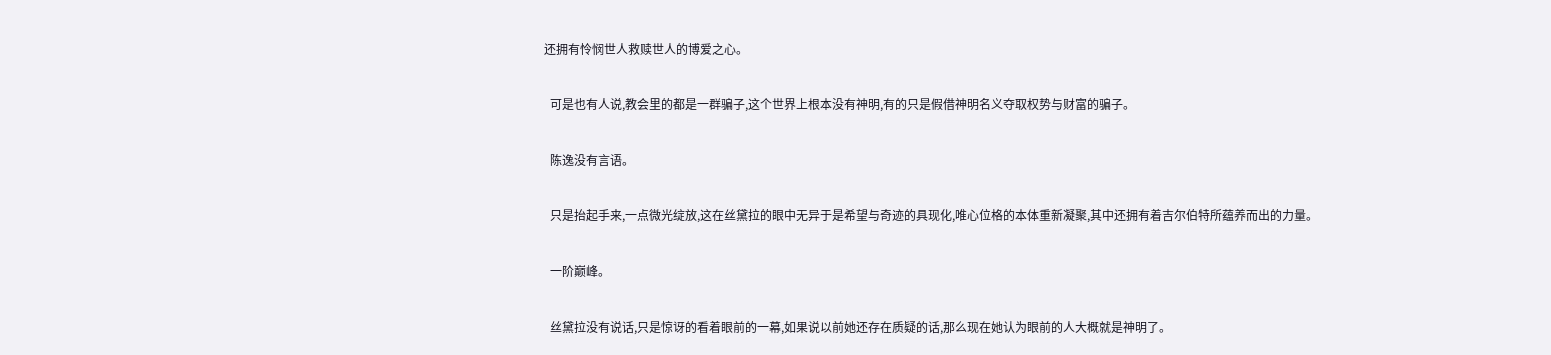还拥有怜悯世人救赎世人的博爱之心。

  可是也有人说,教会里的都是一群骗子,这个世界上根本没有神明,有的只是假借神明名义夺取权势与财富的骗子。

  陈逸没有言语。

  只是抬起手来,一点微光绽放,这在丝黛拉的眼中无异于是希望与奇迹的具现化,唯心位格的本体重新凝聚,其中还拥有着吉尔伯特所蕴养而出的力量。

  一阶巅峰。

  丝黛拉没有说话,只是惊讶的看着眼前的一幕,如果说以前她还存在质疑的话,那么现在她认为眼前的人大概就是神明了。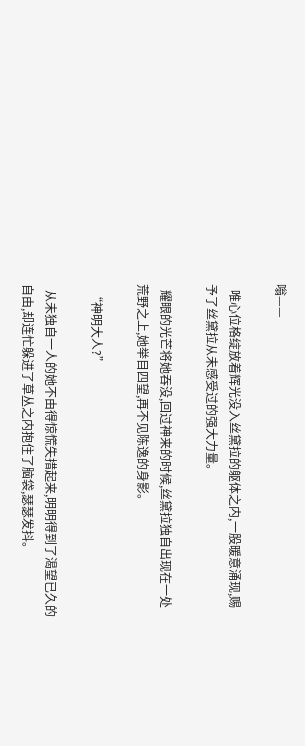嗡——

  唯心位格绽放着辉光没入丝黛拉的躯体之内,一股暖意涌现,赐予了丝黛拉从未感受过的强大力量。

  耀眼的光芒将她吞没,回过神来的时候,丝黛拉独自出现在一处荒野之上,她举目四望,再不见陈逸的身影。

  “神明大人?”

  从未独自一人的她不由得惊慌失措起来,明明得到了渴望已久的自由,却连忙躲进了草丛之内抱住了脑袋,瑟瑟发抖。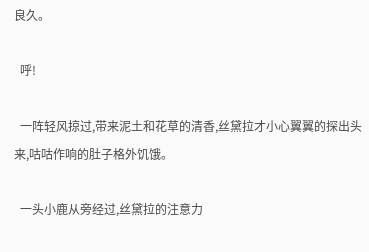良久。

  呼!

  一阵轻风掠过,带来泥土和花草的清香,丝黛拉才小心翼翼的探出头来,咕咕作响的肚子格外饥饿。

  一头小鹿从旁经过,丝黛拉的注意力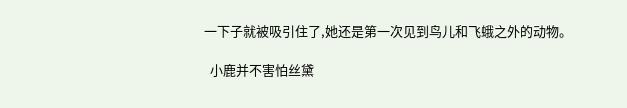一下子就被吸引住了,她还是第一次见到鸟儿和飞蛾之外的动物。

  小鹿并不害怕丝黛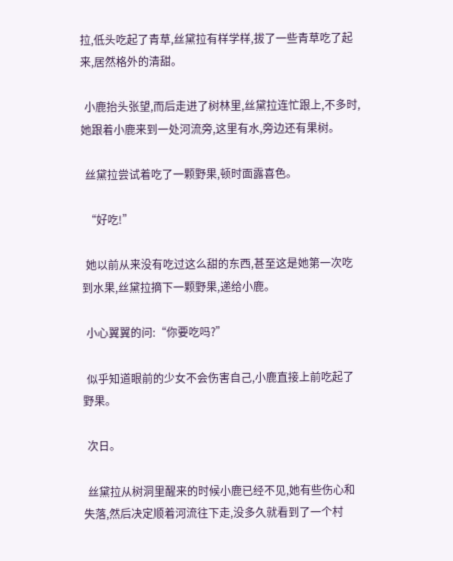拉,低头吃起了青草,丝黛拉有样学样,拔了一些青草吃了起来,居然格外的清甜。

  小鹿抬头张望,而后走进了树林里,丝黛拉连忙跟上,不多时,她跟着小鹿来到一处河流旁,这里有水,旁边还有果树。

  丝黛拉尝试着吃了一颗野果,顿时面露喜色。

  “好吃!”

  她以前从来没有吃过这么甜的东西,甚至这是她第一次吃到水果,丝黛拉摘下一颗野果,递给小鹿。

  小心翼翼的问:“你要吃吗?”

  似乎知道眼前的少女不会伤害自己,小鹿直接上前吃起了野果。

  次日。

  丝黛拉从树洞里醒来的时候小鹿已经不见,她有些伤心和失落,然后决定顺着河流往下走,没多久就看到了一个村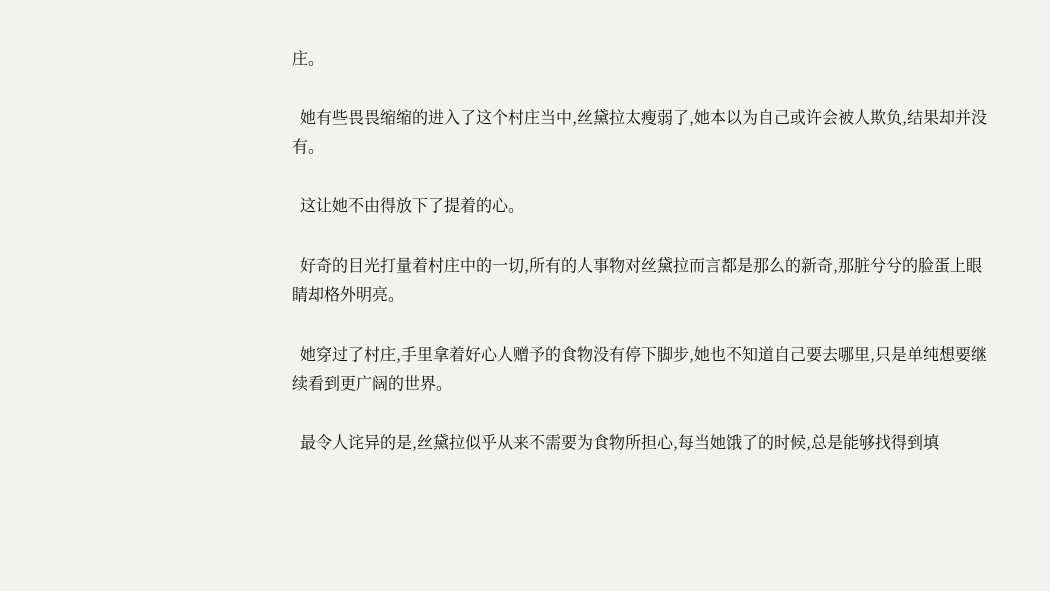庄。

  她有些畏畏缩缩的进入了这个村庄当中,丝黛拉太瘦弱了,她本以为自己或许会被人欺负,结果却并没有。

  这让她不由得放下了提着的心。

  好奇的目光打量着村庄中的一切,所有的人事物对丝黛拉而言都是那么的新奇,那脏兮兮的脸蛋上眼睛却格外明亮。

  她穿过了村庄,手里拿着好心人赠予的食物没有停下脚步,她也不知道自己要去哪里,只是单纯想要继续看到更广阔的世界。

  最令人诧异的是,丝黛拉似乎从来不需要为食物所担心,每当她饿了的时候,总是能够找得到填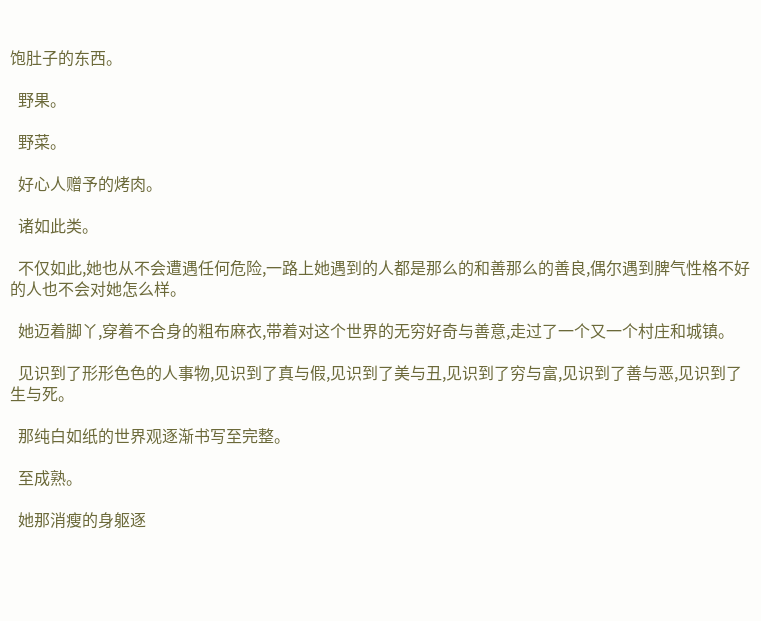饱肚子的东西。

  野果。

  野菜。

  好心人赠予的烤肉。

  诸如此类。

  不仅如此,她也从不会遭遇任何危险,一路上她遇到的人都是那么的和善那么的善良,偶尔遇到脾气性格不好的人也不会对她怎么样。

  她迈着脚丫,穿着不合身的粗布麻衣,带着对这个世界的无穷好奇与善意,走过了一个又一个村庄和城镇。

  见识到了形形色色的人事物,见识到了真与假,见识到了美与丑,见识到了穷与富,见识到了善与恶,见识到了生与死。

  那纯白如纸的世界观逐渐书写至完整。

  至成熟。

  她那消瘦的身躯逐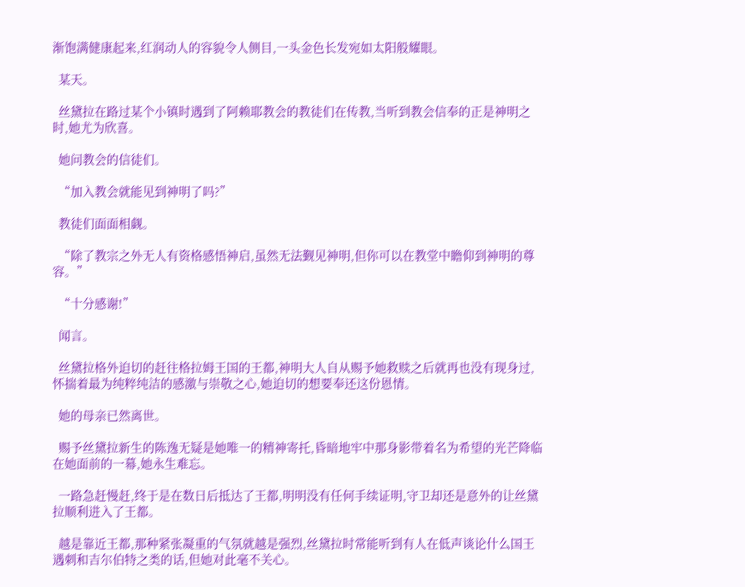渐饱满健康起来,红润动人的容貌令人侧目,一头金色长发宛如太阳般耀眼。

  某天。

  丝黛拉在路过某个小镇时遇到了阿赖耶教会的教徒们在传教,当听到教会信奉的正是神明之时,她尤为欣喜。

  她问教会的信徒们。

  “加入教会就能见到神明了吗?”

  教徒们面面相觑。

  “除了教宗之外无人有资格感悟神启,虽然无法觐见神明,但你可以在教堂中瞻仰到神明的尊容。”

  “十分感谢!”

  闻言。

  丝黛拉格外迫切的赶往格拉姆王国的王都,神明大人自从赐予她救赎之后就再也没有现身过,怀揣着最为纯粹纯洁的感激与崇敬之心,她迫切的想要奉还这份恩情。

  她的母亲已然离世。

  赐予丝黛拉新生的陈逸无疑是她唯一的精神寄托,昏暗地牢中那身影带着名为希望的光芒降临在她面前的一幕,她永生难忘。

  一路急赶慢赶,终于是在数日后抵达了王都,明明没有任何手续证明,守卫却还是意外的让丝黛拉顺利进入了王都。

  越是靠近王都,那种紧张凝重的气氛就越是强烈,丝黛拉时常能听到有人在低声谈论什么国王遇刺和吉尔伯特之类的话,但她对此毫不关心。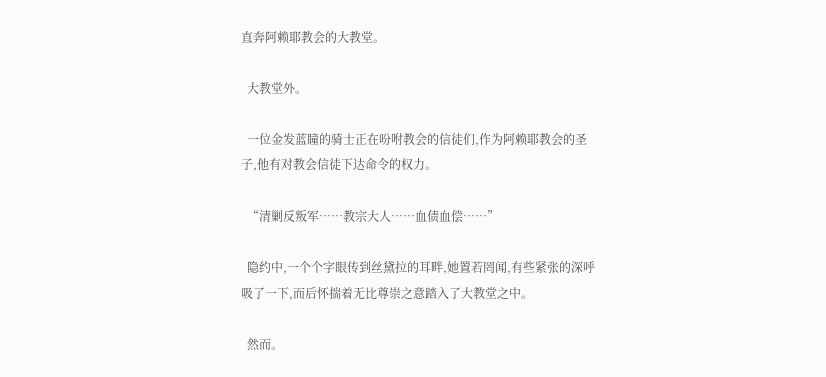直奔阿赖耶教会的大教堂。

  大教堂外。

  一位金发蓝瞳的骑士正在吩咐教会的信徒们,作为阿赖耶教会的圣子,他有对教会信徒下达命令的权力。

  “清剿反叛军……教宗大人……血债血偿……”

  隐约中,一个个字眼传到丝黛拉的耳畔,她置若罔闻,有些紧张的深呼吸了一下,而后怀揣着无比尊崇之意踏入了大教堂之中。

  然而。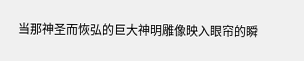当那神圣而恢弘的巨大神明雕像映入眼帘的瞬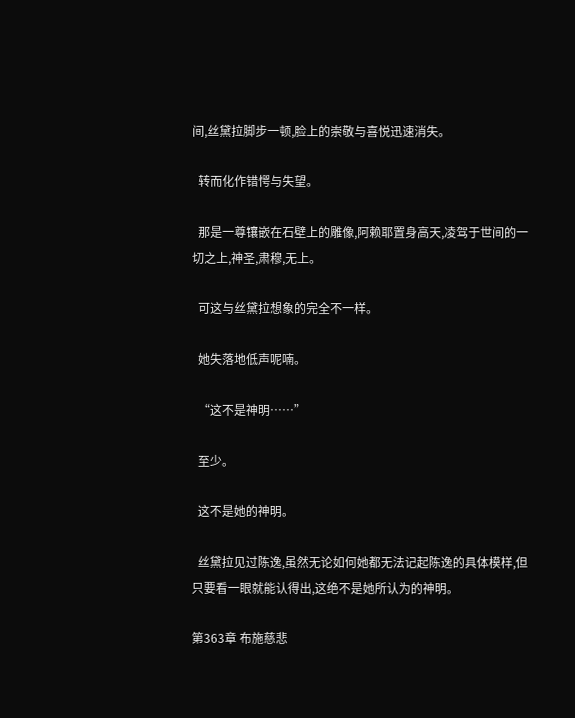间,丝黛拉脚步一顿,脸上的崇敬与喜悦迅速消失。

  转而化作错愕与失望。

  那是一尊镶嵌在石壁上的雕像,阿赖耶置身高天,凌驾于世间的一切之上,神圣,肃穆,无上。

  可这与丝黛拉想象的完全不一样。

  她失落地低声呢喃。

  “这不是神明……”

  至少。

  这不是她的神明。

  丝黛拉见过陈逸,虽然无论如何她都无法记起陈逸的具体模样,但只要看一眼就能认得出,这绝不是她所认为的神明。

第363章 布施慈悲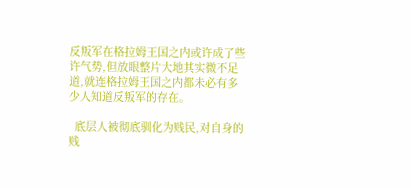反叛军在格拉姆王国之内或许成了些许气势,但放眼整片大地其实微不足道,就连格拉姆王国之内都未必有多少人知道反叛军的存在。

  底层人被彻底驯化为贱民,对自身的贱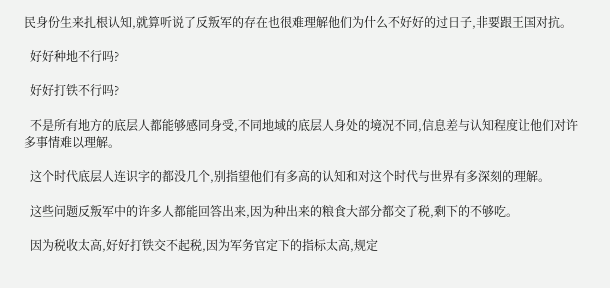民身份生来扎根认知,就算听说了反叛军的存在也很难理解他们为什么不好好的过日子,非要跟王国对抗。

  好好种地不行吗?

  好好打铁不行吗?

  不是所有地方的底层人都能够感同身受,不同地域的底层人身处的境况不同,信息差与认知程度让他们对许多事情难以理解。

  这个时代底层人连识字的都没几个,别指望他们有多高的认知和对这个时代与世界有多深刻的理解。

  这些问题反叛军中的许多人都能回答出来,因为种出来的粮食大部分都交了税,剩下的不够吃。

  因为税收太高,好好打铁交不起税,因为军务官定下的指标太高,规定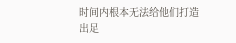时间内根本无法给他们打造出足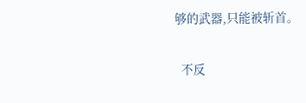够的武器,只能被斩首。

  不反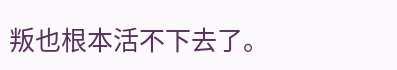叛也根本活不下去了。